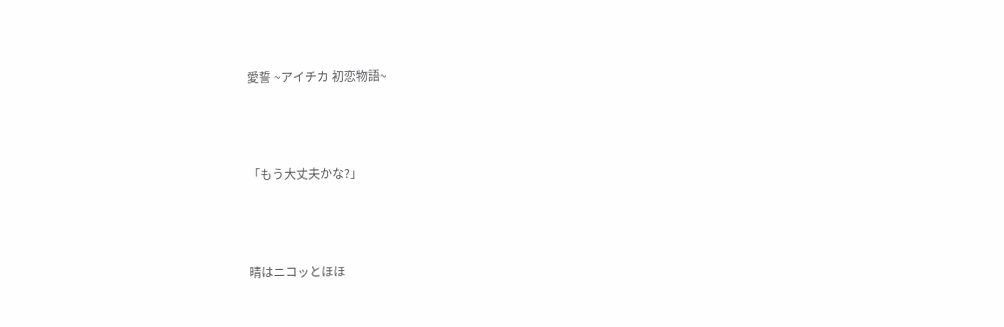愛誓 ~アイチカ 初恋物語~



「もう大丈夫かな?」



晴はニコッとほほ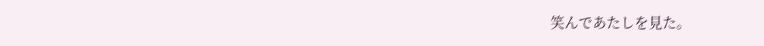笑んであたしを見た。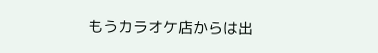もうカラオケ店からは出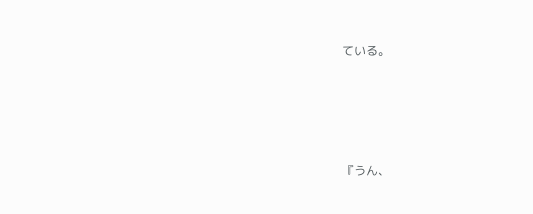ている。




『うん、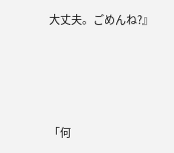大丈夫。ごめんね?』




「何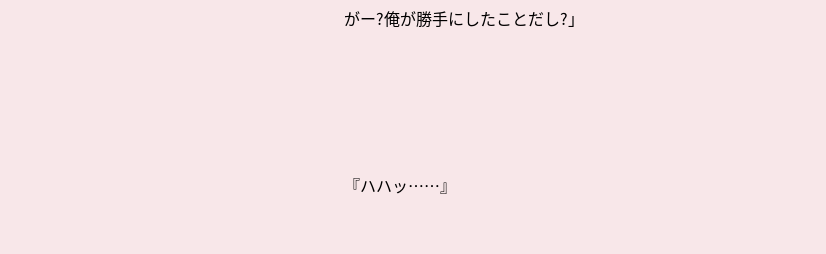がー?俺が勝手にしたことだし?」




『ハハッ……』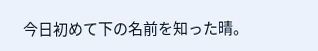今日初めて下の名前を知った晴。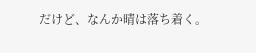だけど、なんか晴は落ち着く。